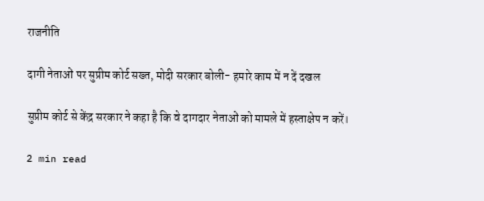राजनीति

दागी नेताओं पर सुप्रीम कोर्ट सख्त, मोदी सरकार बोली- हमारे काम में न दें दखल

सुप्रीम कोर्ट से केंद्र सरकार ने कहा है कि वे दागदार नेताओं को मामले में हस्ताक्षेप न करें।

2 min read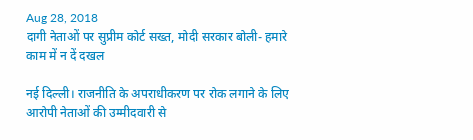Aug 28, 2018
दागी नेताओं पर सुप्रीम कोर्ट सख्त, मोदी सरकार बोली- हमारे काम में न दें दखल

नई दिल्ली। राजनीति के अपराधीकरण पर रोक लगाने के लिए आरोपी नेताओं की उम्मीदवारी से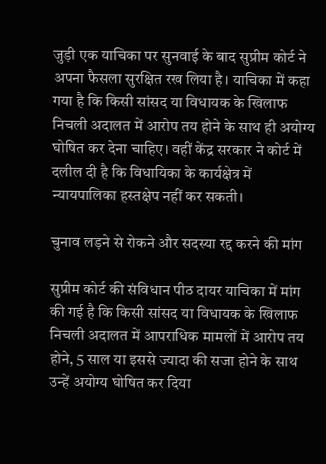जुड़ी एक याचिका पर सुनवाई के बाद सुप्रीम कोर्ट ने अपना फैसला सुरक्षित रख लिया है। याचिका में कहा गया है कि किसी सांसद या विधायक के खिलाफ निचली अदालत में आरोप तय होने के साथ ही अयोग्य घोषित कर देना चाहिए। वहीं केंद्र सरकार ने कोर्ट में दलील दी है कि विधायिका के कार्यक्षेत्र में न्यायपालिका हस्तक्षेप नहीं कर सकती।

चुनाव लड़ने से रोकने और सदस्या रद्द करने की मांग

सुप्रीम कोर्ट की संविधान पीठ दायर याचिका में मांग की गई है कि किसी सांसद या विधायक के खिलाफ निचली अदालत में आपराधिक मामलों में आरोप तय होने, 5 साल या इससे ज्यादा की सजा होने के साथ उन्हें अयोग्य घोषित कर दिया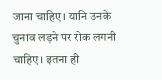जाना चाहिए। यानि उनके चुनाव लड़ने पर रोक लगनी चाहिए। इतना ही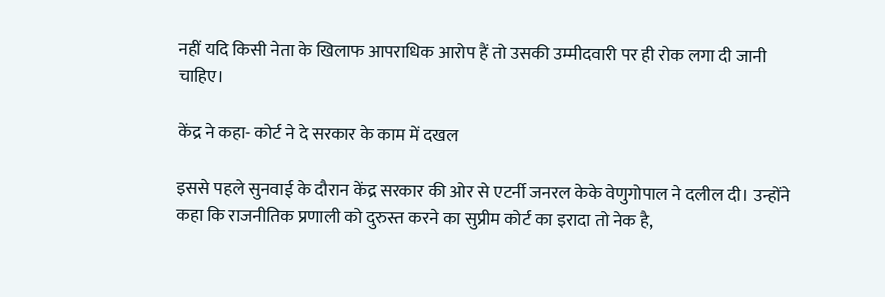नहीं यदि किसी नेता के खिलाफ आपराधिक आरोप हैं तो उसकी उम्मीदवारी पर ही रोक लगा दी जानी चाहिए।

केंद्र ने कहा- कोर्ट ने दे सरकार के काम में दखल

इससे पहले सुनवाई के दौरान केंद्र सरकार की ओर से एटर्नी जनरल केके वेणुगोपाल ने दलील दी। उन्होंने कहा कि राजनीतिक प्रणाली को दुरुस्त करने का सुप्रीम कोर्ट का इरादा तो नेक है,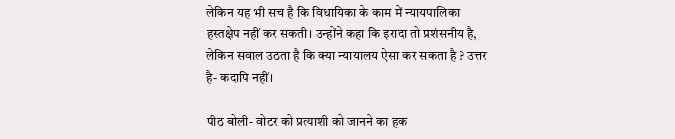लेकिन यह भी सच है कि विधायिका के काम में न्यायपालिका हस्तक्षेप नहीं कर सकती। उन्होंने कहा कि इरादा तो प्रशंसनीय है, लेकिन सवाल उठता है कि क्या न्यायालय ऐसा कर सकता है ? उत्तर है- कदापि नहीं।

पीठ बोली- वोटर को प्रत्याशी को जानने का हक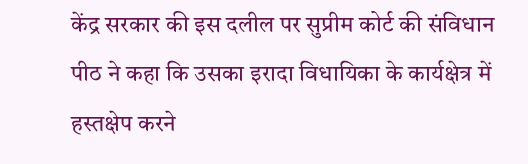केंद्र सरकार की इस दलील पर सुप्रीम कोर्ट की संविधान पीठ ने कहा कि उसका इरादा विधायिका के कार्यक्षेत्र में हस्तक्षेप करने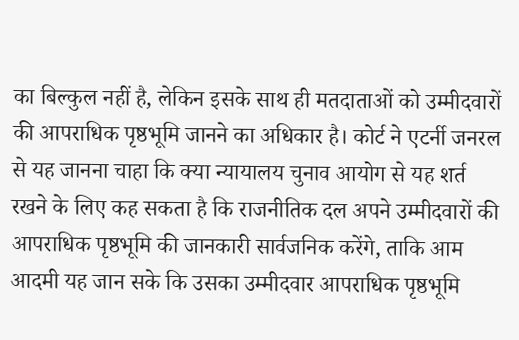का बिल्कुल नहीं है, लेकिन इसके साथ ही मतदाताओं को उम्मीदवारों की आपराधिक पृष्ठभूमि जानने का अधिकार है। कोर्ट ने एटर्नी जनरल से यह जानना चाहा कि क्या न्यायालय चुनाव आयोग से यह शर्त रखने के लिए कह सकता है कि राजनीतिक दल अपने उम्मीदवारों की आपराधिक पृष्ठभूमि की जानकारी सार्वजनिक करेंगे, ताकि आम आदमी यह जान सके कि उसका उम्मीदवार आपराधिक पृष्ठभूमि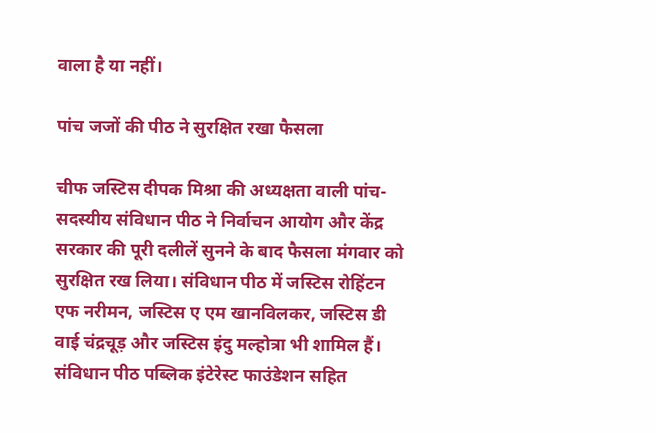वाला है या नहीं।

पांच जजों की पीठ ने सुरक्षित रखा फैसला

चीफ जस्टिस दीपक मिश्रा की अध्यक्षता वाली पांच-सदस्यीय संविधान पीठ ने निर्वाचन आयोग और केंद्र सरकार की पूरी दलीलें सुनने के बाद फैसला मंगवार को सुरक्षित रख लिया। संविधान पीठ में जस्टिस रोहिंटन एफ नरीमन, जस्टिस ए एम खानविलकर, जस्टिस डी वाई चंद्रचूड़ और जस्टिस इंदु मल्होत्रा भी शामिल हैं। संविधान पीठ पब्लिक इंटेरेस्ट फाउंडेशन सहित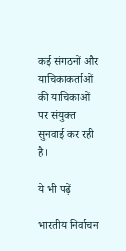कई संगठनों और याचिकाकर्ताओं की याचिकाओं पर संयुक्त सुनवाई कर रही है।

ये भी पढ़ें

भारतीय निर्वाचन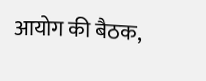आयोग की बैठक,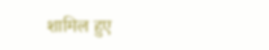शामिल हुए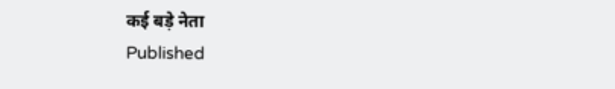कई बड़े नेता
Published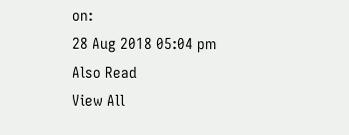on:
28 Aug 2018 05:04 pm
Also Read
View All